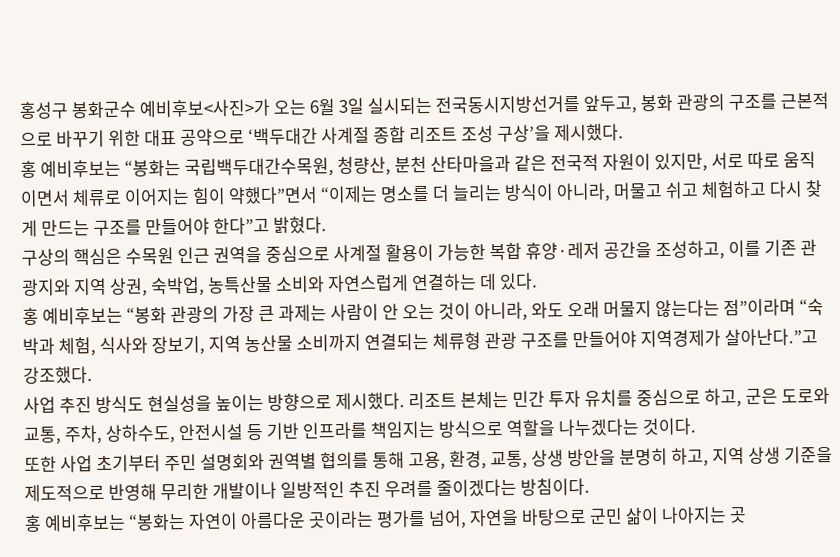홍성구 봉화군수 예비후보<사진>가 오는 6월 3일 실시되는 전국동시지방선거를 앞두고, 봉화 관광의 구조를 근본적으로 바꾸기 위한 대표 공약으로 ‘백두대간 사계절 종합 리조트 조성 구상’을 제시했다.
홍 예비후보는 “봉화는 국립백두대간수목원, 청량산, 분천 산타마을과 같은 전국적 자원이 있지만, 서로 따로 움직이면서 체류로 이어지는 힘이 약했다”면서 “이제는 명소를 더 늘리는 방식이 아니라, 머물고 쉬고 체험하고 다시 찾게 만드는 구조를 만들어야 한다”고 밝혔다.
구상의 핵심은 수목원 인근 권역을 중심으로 사계절 활용이 가능한 복합 휴양·레저 공간을 조성하고, 이를 기존 관광지와 지역 상권, 숙박업, 농특산물 소비와 자연스럽게 연결하는 데 있다.
홍 예비후보는 “봉화 관광의 가장 큰 과제는 사람이 안 오는 것이 아니라, 와도 오래 머물지 않는다는 점”이라며 “숙박과 체험, 식사와 장보기, 지역 농산물 소비까지 연결되는 체류형 관광 구조를 만들어야 지역경제가 살아난다.”고 강조했다.
사업 추진 방식도 현실성을 높이는 방향으로 제시했다. 리조트 본체는 민간 투자 유치를 중심으로 하고, 군은 도로와 교통, 주차, 상하수도, 안전시설 등 기반 인프라를 책임지는 방식으로 역할을 나누겠다는 것이다.
또한 사업 초기부터 주민 설명회와 권역별 협의를 통해 고용, 환경, 교통, 상생 방안을 분명히 하고, 지역 상생 기준을 제도적으로 반영해 무리한 개발이나 일방적인 추진 우려를 줄이겠다는 방침이다.
홍 예비후보는 “봉화는 자연이 아름다운 곳이라는 평가를 넘어, 자연을 바탕으로 군민 삶이 나아지는 곳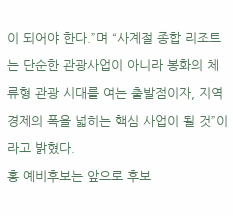이 되어야 한다.”며 “사계절 종합 리조트는 단순한 관광사업이 아니라 봉화의 체류형 관광 시대를 여는 출발점이자, 지역경제의 폭을 넓히는 핵심 사업이 될 것”이라고 밝혔다.
홍 예비후보는 앞으로 후보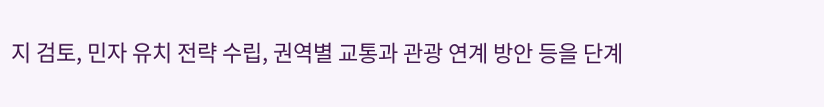지 검토, 민자 유치 전략 수립, 권역별 교통과 관광 연계 방안 등을 단계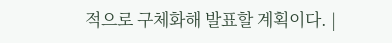적으로 구체화해 발표할 계획이다. |